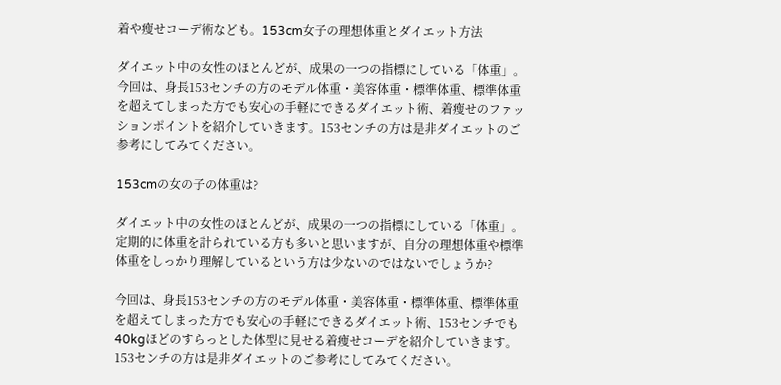着や瘦せコーデ術なども。153cm女子の理想体重とダイエット方法

ダイエット中の女性のほとんどが、成果の一つの指標にしている「体重」。今回は、身長153センチの方のモデル体重・美容体重・標準体重、標準体重を超えてしまった方でも安心の手軽にできるダイエット術、着瘦せのファッションポイントを紹介していきます。153センチの方は是非ダイエットのご参考にしてみてください。

153cmの女の子の体重は?

ダイエット中の女性のほとんどが、成果の一つの指標にしている「体重」。定期的に体重を計られている方も多いと思いますが、自分の理想体重や標準体重をしっかり理解しているという方は少ないのではないでしょうか?

今回は、身長153センチの方のモデル体重・美容体重・標準体重、標準体重を超えてしまった方でも安心の手軽にできるダイエット術、153センチでも40kgほどのすらっとした体型に見せる着痩せコーデを紹介していきます。153センチの方は是非ダイエットのご参考にしてみてください。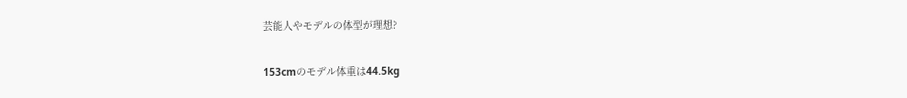芸能人やモデルの体型が理想?

153cmのモデル体重は44.5kg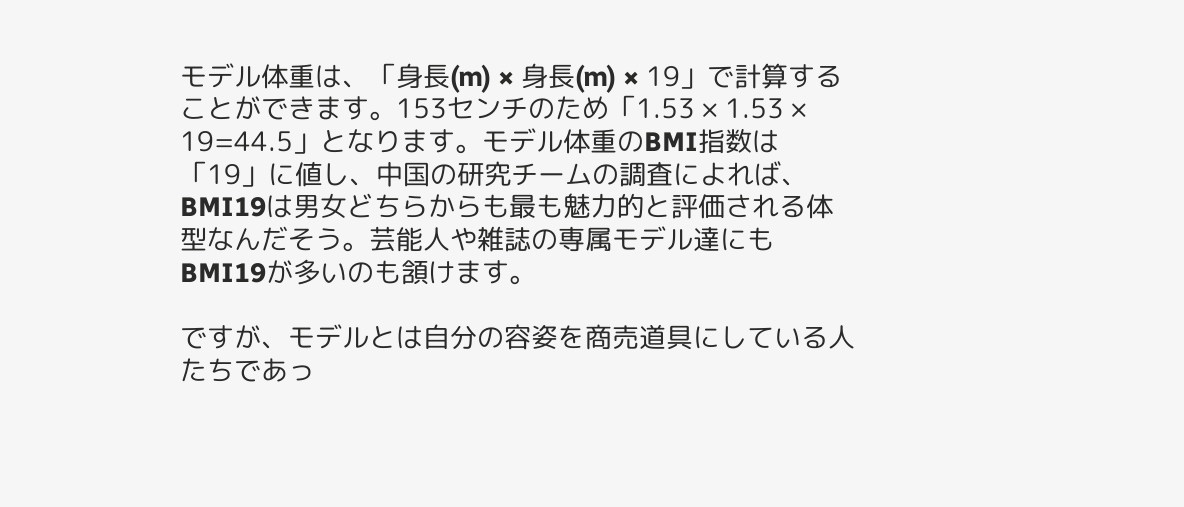モデル体重は、「身長(m) × 身長(m) × 19」で計算することができます。153センチのため「1.53 × 1.53 × 19=44.5」となります。モデル体重のBMI指数は「19」に値し、中国の研究チームの調査によれば、BMI19は男女どちらからも最も魅力的と評価される体型なんだそう。芸能人や雑誌の専属モデル達にもBMI19が多いのも頷けます。

ですが、モデルとは自分の容姿を商売道具にしている人たちであっ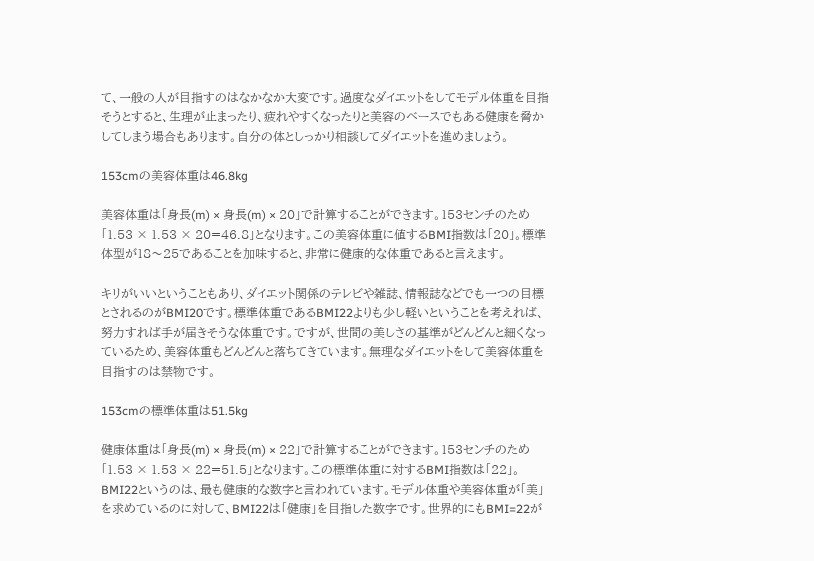て、一般の人が目指すのはなかなか大変です。過度なダイエットをしてモデル体重を目指そうとすると、生理が止まったり、疲れやすくなったりと美容のベースでもある健康を脅かしてしまう場合もあります。自分の体としっかり相談してダイエットを進めましょう。

153cmの美容体重は46.8kg

美容体重は「身長(m) × 身長(m) × 20」で計算することができます。153センチのため「1.53 × 1.53 × 20=46.8」となります。この美容体重に値するBMI指数は「20」。標準体型が18〜25であることを加味すると、非常に健康的な体重であると言えます。

キリがいいということもあり、ダイエット関係のテレビや雑誌、情報誌などでも一つの目標とされるのがBMI20です。標準体重であるBMI22よりも少し軽いということを考えれば、努力すれば手が届きそうな体重です。ですが、世間の美しさの基準がどんどんと細くなっているため、美容体重もどんどんと落ちてきています。無理なダイエットをして美容体重を目指すのは禁物です。

153cmの標準体重は51.5kg

健康体重は「身長(m) × 身長(m) × 22」で計算することができます。153センチのため「1.53 × 1.53 × 22=51.5」となります。この標準体重に対するBMI指数は「22」。BMI22というのは、最も健康的な数字と言われています。モデル体重や美容体重が「美」を求めているのに対して、BMI22は「健康」を目指した数字です。世界的にもBMI=22が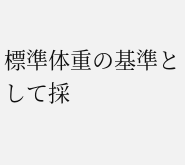標準体重の基準として採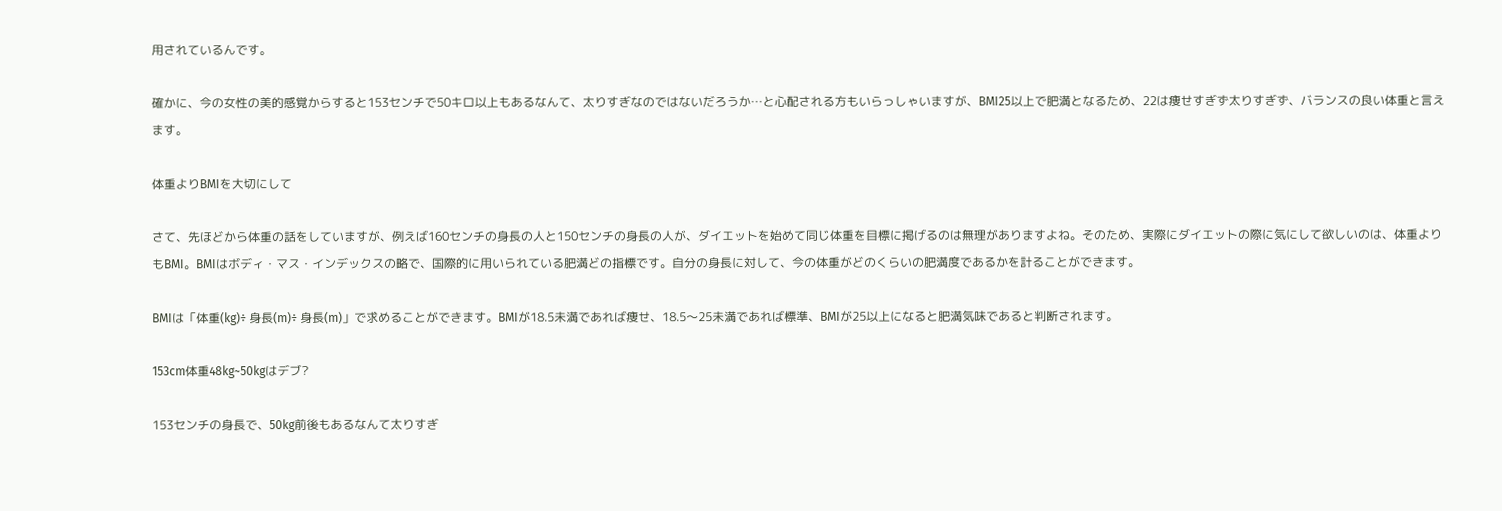用されているんです。

確かに、今の女性の美的感覚からすると153センチで50キロ以上もあるなんて、太りすぎなのではないだろうか…と心配される方もいらっしゃいますが、BMI25以上で肥満となるため、22は痩せすぎず太りすぎず、バランスの良い体重と言えます。

体重よりBMIを大切にして

さて、先ほどから体重の話をしていますが、例えば160センチの身長の人と150センチの身長の人が、ダイエットを始めて同じ体重を目標に掲げるのは無理がありますよね。そのため、実際にダイエットの際に気にして欲しいのは、体重よりもBMI。BMIはボディ・マス・インデックスの略で、国際的に用いられている肥満どの指標です。自分の身長に対して、今の体重がどのくらいの肥満度であるかを計ることができます。

BMIは「体重(kg)÷ 身長(m)÷ 身長(m)」で求めることができます。BMIが18.5未満であれば痩せ、18.5〜25未満であれば標準、BMIが25以上になると肥満気味であると判断されます。

153cm体重48kg~50kgはデブ?

153センチの身長で、50kg前後もあるなんて太りすぎ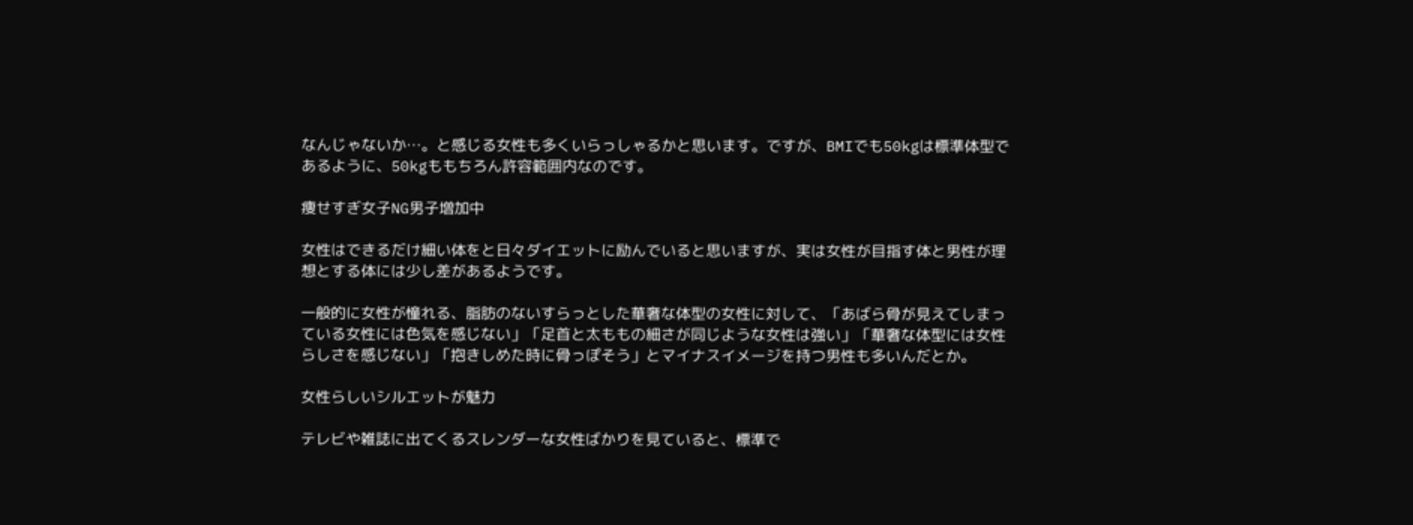なんじゃないか…。と感じる女性も多くいらっしゃるかと思います。ですが、BMIでも50kgは標準体型であるように、50kgももちろん許容範囲内なのです。

痩せすぎ女子NG男子増加中

女性はできるだけ細い体をと日々ダイエットに励んでいると思いますが、実は女性が目指す体と男性が理想とする体には少し差があるようです。

一般的に女性が憧れる、脂肪のないすらっとした華奢な体型の女性に対して、「あばら骨が見えてしまっている女性には色気を感じない」「足首と太ももの細さが同じような女性は強い」「華奢な体型には女性らしさを感じない」「抱きしめた時に骨っぽそう」とマイナスイメージを持つ男性も多いんだとか。

女性らしいシルエットが魅力

テレビや雑誌に出てくるスレンダーな女性ばかりを見ていると、標準で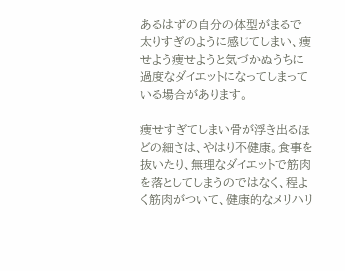あるはずの自分の体型がまるで太りすぎのように感じてしまい、痩せよう痩せようと気づかぬうちに過度なダイエットになってしまっている場合があります。

痩せすぎてしまい骨が浮き出るほどの細さは、やはり不健康。食事を抜いたり、無理なダイエットで筋肉を落としてしまうのではなく、程よく筋肉がついて、健康的なメリハリ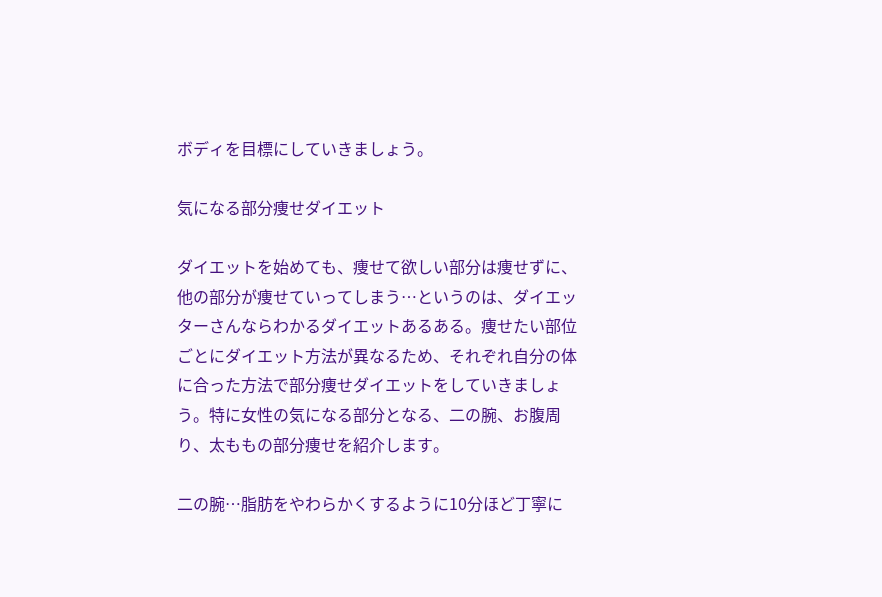ボディを目標にしていきましょう。

気になる部分痩せダイエット

ダイエットを始めても、痩せて欲しい部分は痩せずに、他の部分が痩せていってしまう…というのは、ダイエッターさんならわかるダイエットあるある。痩せたい部位ごとにダイエット方法が異なるため、それぞれ自分の体に合った方法で部分痩せダイエットをしていきましょう。特に女性の気になる部分となる、二の腕、お腹周り、太ももの部分痩せを紹介します。

二の腕…脂肪をやわらかくするように10分ほど丁寧に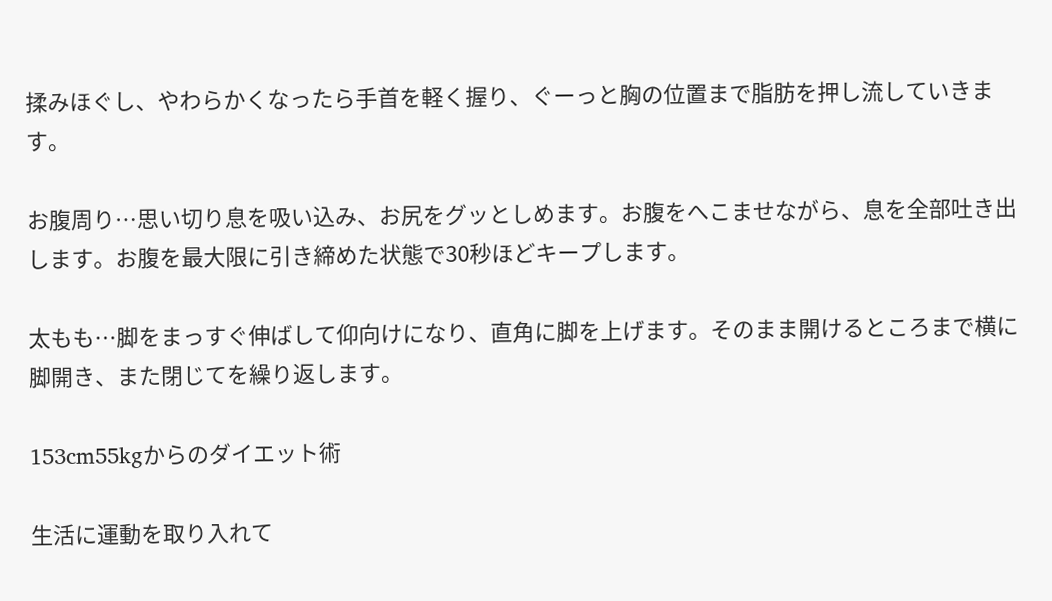揉みほぐし、やわらかくなったら手首を軽く握り、ぐーっと胸の位置まで脂肪を押し流していきます。

お腹周り…思い切り息を吸い込み、お尻をグッとしめます。お腹をへこませながら、息を全部吐き出します。お腹を最大限に引き締めた状態で30秒ほどキープします。

太もも…脚をまっすぐ伸ばして仰向けになり、直角に脚を上げます。そのまま開けるところまで横に脚開き、また閉じてを繰り返します。

153cm55kgからのダイエット術

生活に運動を取り入れて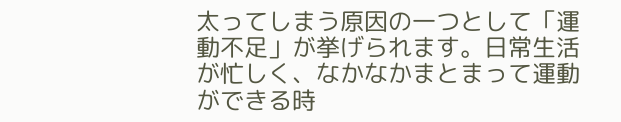太ってしまう原因の一つとして「運動不足」が挙げられます。日常生活が忙しく、なかなかまとまって運動ができる時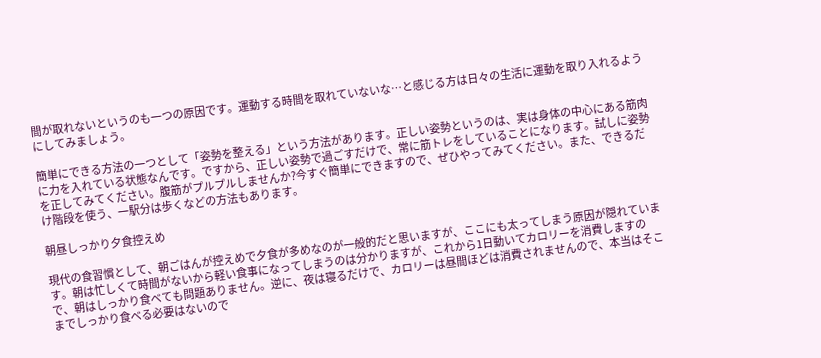間が取れないというのも一つの原因です。運動する時間を取れていないな…と感じる方は日々の生活に運動を取り入れるようにしてみましょう。

簡単にできる方法の一つとして「姿勢を整える」という方法があります。正しい姿勢というのは、実は身体の中心にある筋肉に力を入れている状態なんです。ですから、正しい姿勢で過ごすだけで、常に筋トレをしていることになります。試しに姿勢を正してみてください。腹筋がプルプルしませんか?今すぐ簡単にできますので、ぜひやってみてください。また、できるだけ階段を使う、一駅分は歩くなどの方法もあります。

朝昼しっかり夕食控えめ

現代の食習慣として、朝ごはんが控えめで夕食が多めなのが一般的だと思いますが、ここにも太ってしまう原因が隠れています。朝は忙しくて時間がないから軽い食事になってしまうのは分かりますが、これから1日動いてカロリーを消費しますので、朝はしっかり食べても問題ありません。逆に、夜は寝るだけで、カロリーは昼間ほどは消費されませんので、本当はそこまでしっかり食べる必要はないので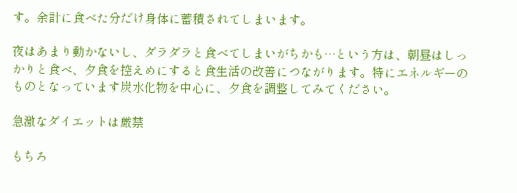す。余計に食べた分だけ身体に蓄積されてしまいます。

夜はあまり動かないし、ダラダラと食べてしまいがちかも…という方は、朝昼はしっかりと食べ、夕食を控えめにすると食生活の改善につながります。特にエネルギーのものとなっています炭水化物を中心に、夕食を調整してみてください。

急激なダイエットは厳禁

もちろ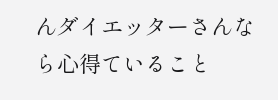んダイエッターさんなら心得ていること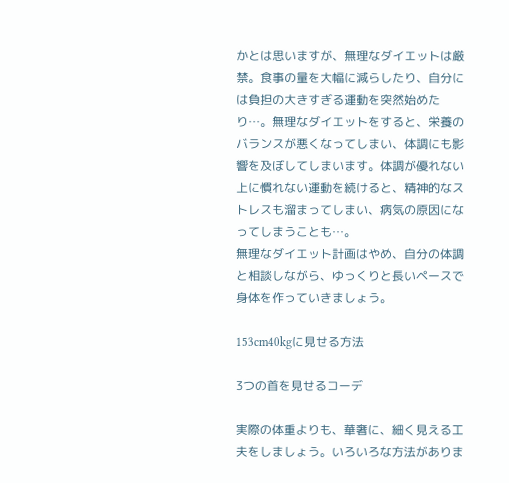かとは思いますが、無理なダイエットは厳禁。食事の量を大幅に減らしたり、自分には負担の大きすぎる運動を突然始めたり…。無理なダイエットをすると、栄養のバランスが悪くなってしまい、体調にも影響を及ぼしてしまいます。体調が優れない上に慣れない運動を続けると、精神的なストレスも溜まってしまい、病気の原因になってしまうことも…。
無理なダイエット計画はやめ、自分の体調と相談しながら、ゆっくりと長いペースで身体を作っていきましょう。

153cm40kgに見せる方法

3つの首を見せるコーデ

実際の体重よりも、華奢に、細く見える工夫をしましょう。いろいろな方法がありま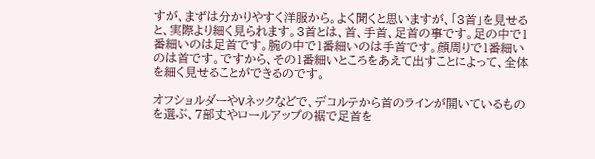すが、まずは分かりやすく洋服から。よく聞くと思いますが、「3首」を見せると、実際より細く見られます。3首とは、首、手首、足首の事です。足の中で1番細いのは足首です。腕の中で1番細いのは手首です。顔周りで1番細いのは首です。ですから、その1番細いところをあえて出すことによって、全体を細く見せることができるのです。

オフショルダーやVネックなどで、デコルテから首のラインが開いているものを選ぶ、7部丈やロールアップの裾で足首を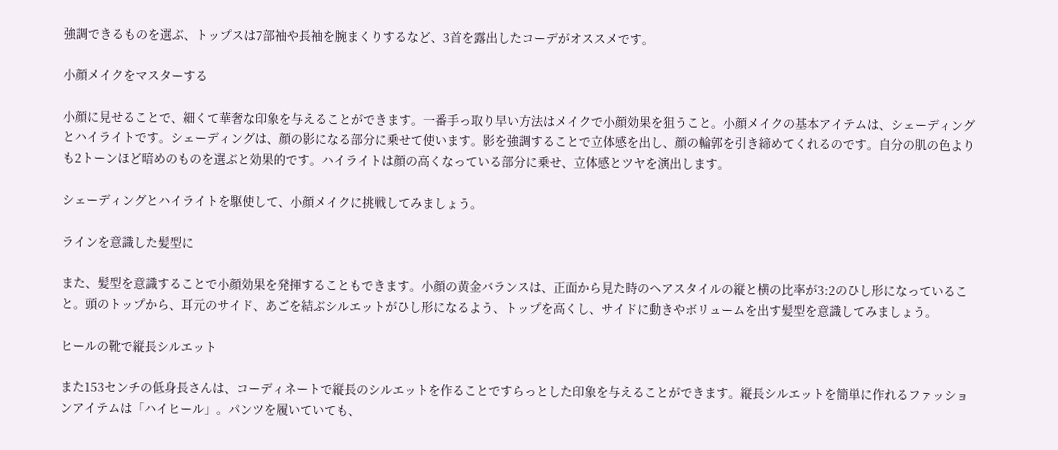強調できるものを選ぶ、トップスは7部袖や長袖を腕まくりするなど、3首を露出したコーデがオススメです。

小顔メイクをマスターする

小顔に見せることで、細くて華奢な印象を与えることができます。一番手っ取り早い方法はメイクで小顔効果を狙うこと。小顔メイクの基本アイテムは、シェーディングとハイライトです。シェーディングは、顔の影になる部分に乗せて使います。影を強調することで立体感を出し、顔の輪郭を引き締めてくれるのです。自分の肌の色よりも2トーンほど暗めのものを選ぶと効果的です。ハイライトは顔の高くなっている部分に乗せ、立体感とツヤを演出します。

シェーディングとハイライトを駆使して、小顔メイクに挑戦してみましょう。

ラインを意識した髪型に

また、髪型を意識することで小顔効果を発揮することもできます。小顔の黄金バランスは、正面から見た時のヘアスタイルの縦と横の比率が3:2のひし形になっていること。頭のトップから、耳元のサイド、あごを結ぶシルエットがひし形になるよう、トップを高くし、サイドに動きやボリュームを出す髪型を意識してみましょう。

ヒールの靴で縦長シルエット

また153センチの低身長さんは、コーディネートで縦長のシルエットを作ることですらっとした印象を与えることができます。縦長シルエットを簡単に作れるファッションアイテムは「ハイヒール」。パンツを履いていても、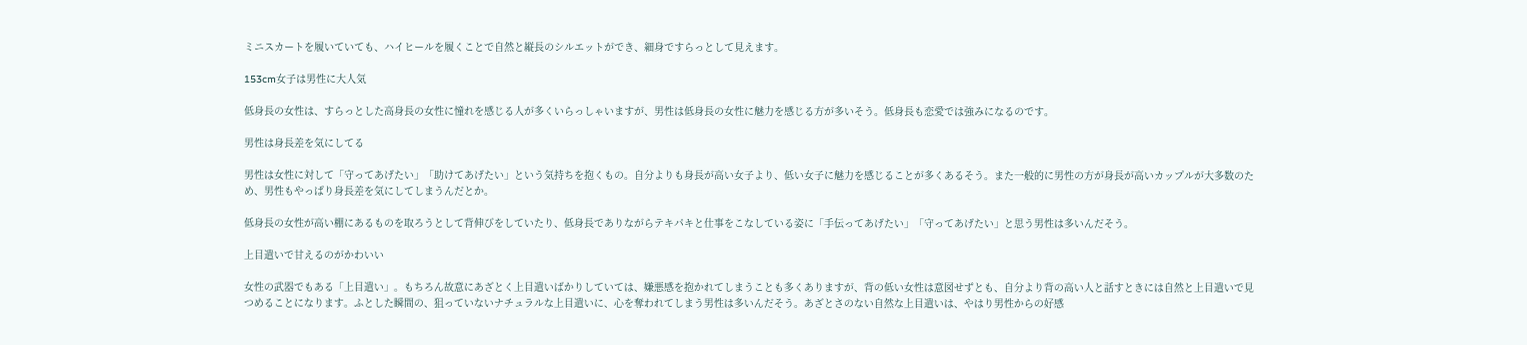ミニスカートを履いていても、ハイヒールを履くことで自然と縦長のシルエットができ、細身ですらっとして見えます。

153cm女子は男性に大人気

低身長の女性は、すらっとした高身長の女性に憧れを感じる人が多くいらっしゃいますが、男性は低身長の女性に魅力を感じる方が多いそう。低身長も恋愛では強みになるのです。

男性は身長差を気にしてる

男性は女性に対して「守ってあげたい」「助けてあげたい」という気持ちを抱くもの。自分よりも身長が高い女子より、低い女子に魅力を感じることが多くあるそう。また一般的に男性の方が身長が高いカップルが大多数のため、男性もやっぱり身長差を気にしてしまうんだとか。

低身長の女性が高い棚にあるものを取ろうとして背伸びをしていたり、低身長でありながらテキパキと仕事をこなしている姿に「手伝ってあげたい」「守ってあげたい」と思う男性は多いんだそう。

上目遣いで甘えるのがかわいい

女性の武器でもある「上目遣い」。もちろん故意にあざとく上目遣いばかりしていては、嫌悪感を抱かれてしまうことも多くありますが、背の低い女性は意図せずとも、自分より背の高い人と話すときには自然と上目遣いで見つめることになります。ふとした瞬間の、狙っていないナチュラルな上目遣いに、心を奪われてしまう男性は多いんだそう。あざとさのない自然な上目遣いは、やはり男性からの好感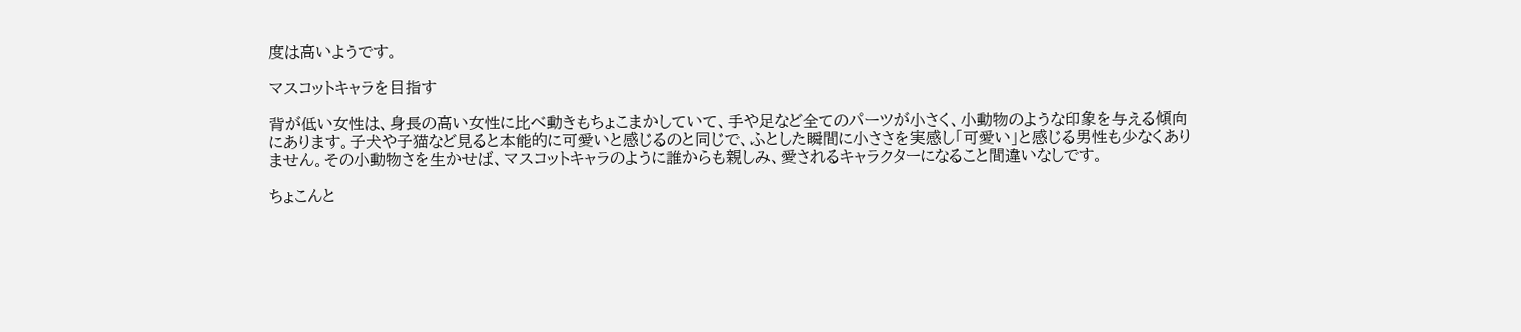度は高いようです。

マスコットキャラを目指す

背が低い女性は、身長の高い女性に比べ動きもちょこまかしていて、手や足など全てのパーツが小さく、小動物のような印象を与える傾向にあります。子犬や子猫など見ると本能的に可愛いと感じるのと同じで、ふとした瞬間に小ささを実感し「可愛い」と感じる男性も少なくありません。その小動物さを生かせば、マスコットキャラのように誰からも親しみ、愛されるキャラクターになること間違いなしです。

ちょこんと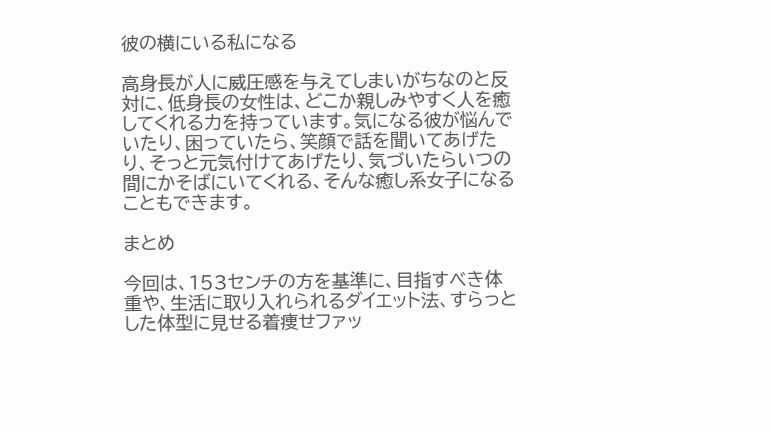彼の横にいる私になる

高身長が人に威圧感を与えてしまいがちなのと反対に、低身長の女性は、どこか親しみやすく人を癒してくれる力を持っています。気になる彼が悩んでいたり、困っていたら、笑顔で話を聞いてあげたり、そっと元気付けてあげたり、気づいたらいつの間にかそばにいてくれる、そんな癒し系女子になることもできます。

まとめ

今回は、153センチの方を基準に、目指すべき体重や、生活に取り入れられるダイエット法、すらっとした体型に見せる着痩せファッ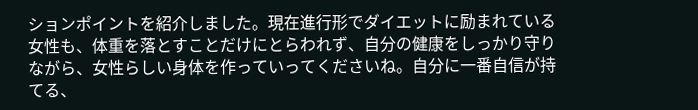ションポイントを紹介しました。現在進行形でダイエットに励まれている女性も、体重を落とすことだけにとらわれず、自分の健康をしっかり守りながら、女性らしい身体を作っていってくださいね。自分に一番自信が持てる、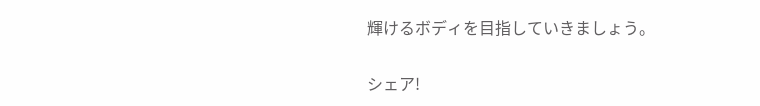輝けるボディを目指していきましょう。

シェア!